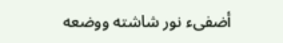أضفىء نور شاشته ووضعه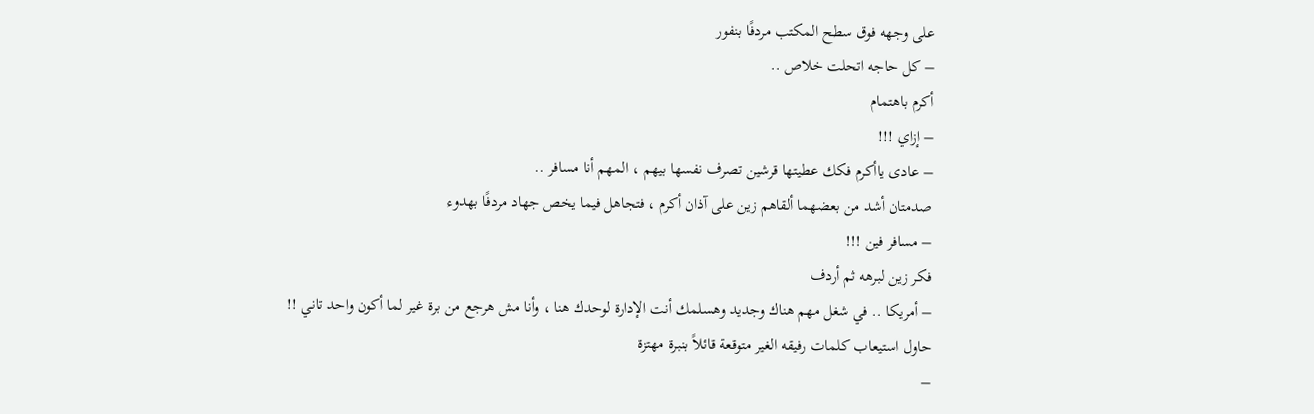على وجهه فوق سطح المكتب مردفًا بنفور
– كل حاجه اتحلت خلاص ..
أكرم باهتمام
– إزاي !!!
– عادى ياأكرم فكك عطيتها قرشين تصرف نفسها بيهم ، المهم أنا مسافر ..
صدمتان أشد من بعضهما ألقاهم زين على آذان أكرم ، فتجاهل فيما يخص جهاد مردفًا بهدوء
– مسافر فين !!!
فكر زين لبرهه ثم أردف
– أمريكا .. في شغل مهم هناك وجديد وهسلمك أنت الإدارة لوحدك هنا ، وأنا مش هرجع من برة غير لما أكون واحد تاني !!
حاول استيعاب كلمات رفيقه الغير متوقعة قائلاً بنبرة مهتزة
–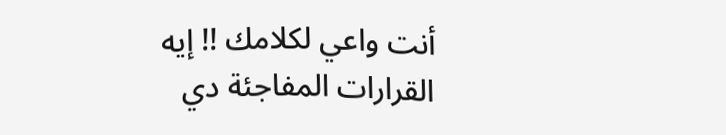أنت واعي لكلامك !! إيه القرارات المفاجئة دي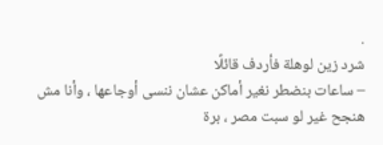.
شرد زين لوهلة فأردف قائلًا
– ساعات بنضطر نغير أماكن عشان ننسى أوجاعها ، وأنا مش هنجح غير لو سبت مصر ، برة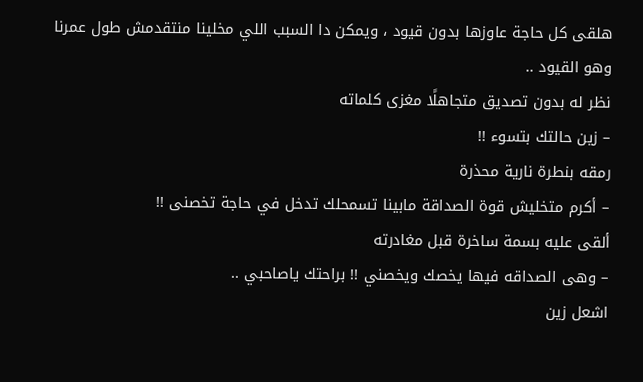هلقى كل حاجة عاوزها بدون قيود ، ويمكن دا السبب اللي مخلينا منتقدمش طول عمرنا وهو القيود ..
نظر له بدون تصديق متجاهلًا مغزى كلماته
– زين حالتك بتسوء !!
رمقه بنطرة نارية محذرة
– أكرم متخليش قوة الصداقة مابينا تسمحلك تدخل في حاجة تخصنى !!
ألقى عليه بسمة ساخرة قبل مغادرته
– وهى الصداقه فيها يخصك ويخصني !! براحتك ياصاحبي ..
اشعل زين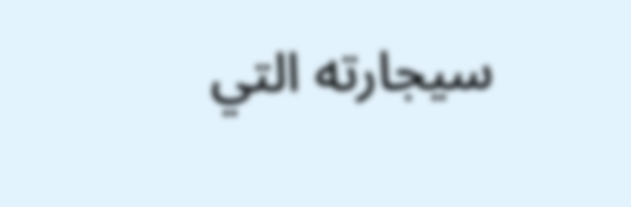سيجارته التي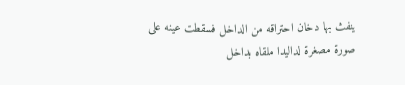ينفث بها دخان احتراقه من الداخل فسقطت عينه على صورة مصغرة لداليدا ملقاه بداخل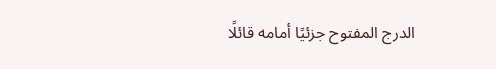الدرج المفتوح جزئيًا أمامه قائلًا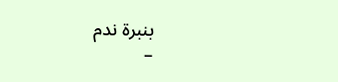بنبرة ندم
–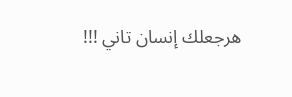هرجعلك إنسان تاني !!!